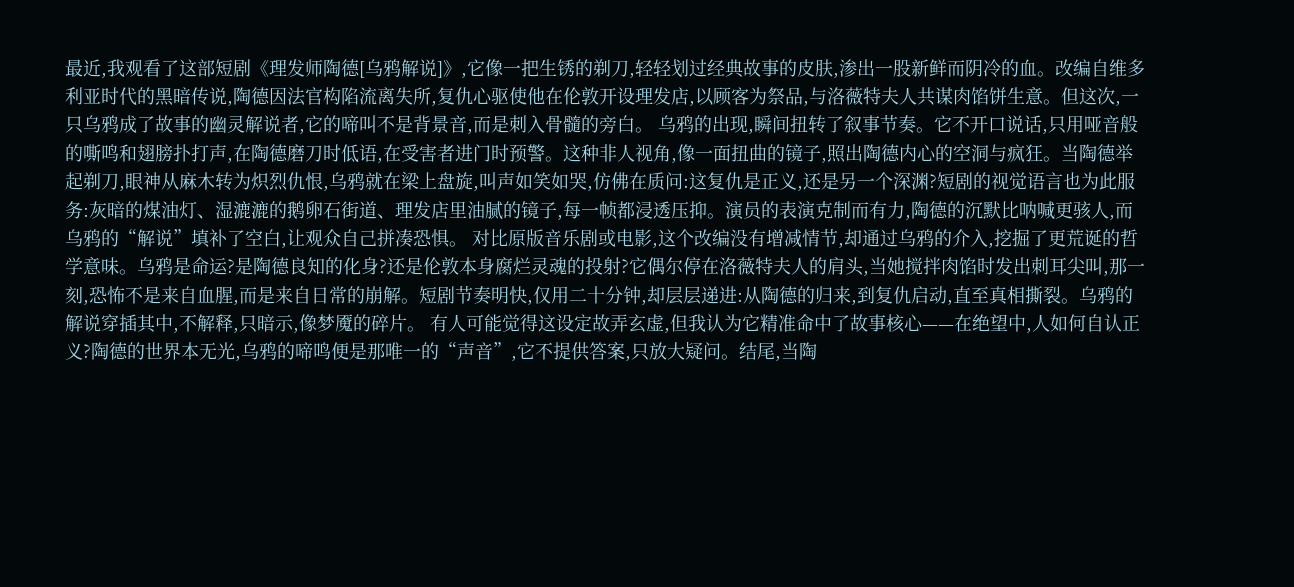最近,我观看了这部短剧《理发师陶德[乌鸦解说]》,它像一把生锈的剃刀,轻轻划过经典故事的皮肤,渗出一股新鲜而阴冷的血。改编自维多利亚时代的黑暗传说,陶德因法官构陷流离失所,复仇心驱使他在伦敦开设理发店,以顾客为祭品,与洛薇特夫人共谋肉馅饼生意。但这次,一只乌鸦成了故事的幽灵解说者,它的啼叫不是背景音,而是刺入骨髓的旁白。 乌鸦的出现,瞬间扭转了叙事节奏。它不开口说话,只用哑音般的嘶鸣和翅膀扑打声,在陶德磨刀时低语,在受害者进门时预警。这种非人视角,像一面扭曲的镜子,照出陶德内心的空洞与疯狂。当陶德举起剃刀,眼神从麻木转为炽烈仇恨,乌鸦就在梁上盘旋,叫声如笑如哭,仿佛在质问:这复仇是正义,还是另一个深渊?短剧的视觉语言也为此服务:灰暗的煤油灯、湿漉漉的鹅卵石街道、理发店里油腻的镜子,每一帧都浸透压抑。演员的表演克制而有力,陶德的沉默比呐喊更骇人,而乌鸦的“解说”填补了空白,让观众自己拼凑恐惧。 对比原版音乐剧或电影,这个改编没有增减情节,却通过乌鸦的介入,挖掘了更荒诞的哲学意味。乌鸦是命运?是陶德良知的化身?还是伦敦本身腐烂灵魂的投射?它偶尔停在洛薇特夫人的肩头,当她搅拌肉馅时发出刺耳尖叫,那一刻,恐怖不是来自血腥,而是来自日常的崩解。短剧节奏明快,仅用二十分钟,却层层递进:从陶德的归来,到复仇启动,直至真相撕裂。乌鸦的解说穿插其中,不解释,只暗示,像梦魇的碎片。 有人可能觉得这设定故弄玄虚,但我认为它精准命中了故事核心——在绝望中,人如何自认正义?陶德的世界本无光,乌鸦的啼鸣便是那唯一的“声音”,它不提供答案,只放大疑问。结尾,当陶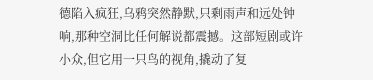德陷入疯狂,乌鸦突然静默,只剩雨声和远处钟响,那种空洞比任何解说都震撼。这部短剧或许小众,但它用一只鸟的视角,撬动了复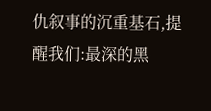仇叙事的沉重基石,提醒我们:最深的黑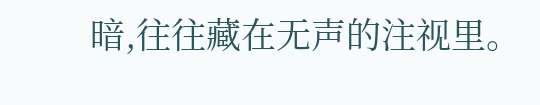暗,往往藏在无声的注视里。